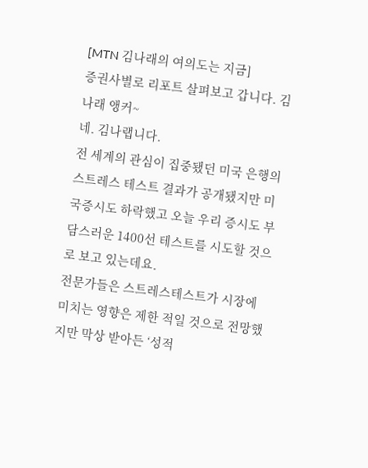[MTN 김나래의 여의도는 지금]
증권사별로 리포트 살펴보고 갑니다. 김나래 앵커~
네. 김나랩니다.
전 세계의 관심이 집중됐던 미국 은행의 스트레스 테스트 결과가 공개됐지만 미국증시도 하락했고 오늘 우리 증시도 부담스러운 1400선 테스트를 시도할 것으로 보고 있는데요.
전문가들은 스트레스테스트가 시장에 미치는 영향은 제한 적일 것으로 전망했지만 막상 받아든 ‘성적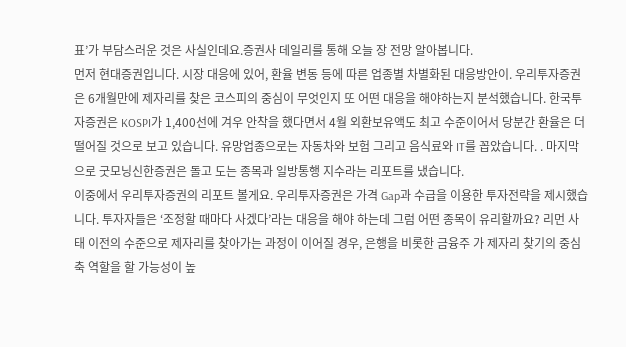표’가 부담스러운 것은 사실인데요.증권사 데일리를 통해 오늘 장 전망 알아봅니다.
먼저 현대증권입니다. 시장 대응에 있어, 환율 변동 등에 따른 업종별 차별화된 대응방안이. 우리투자증권은 6개월만에 제자리를 찾은 코스피의 중심이 무엇인지 또 어떤 대응을 해야하는지 분석했습니다. 한국투자증권은 KOSPI가 1,400선에 겨우 안착을 했다면서 4월 외환보유액도 최고 수준이어서 당분간 환율은 더 떨어질 것으로 보고 있습니다. 유망업종으로는 자동차와 보험 그리고 음식료와 IT를 꼽았습니다. . 마지막으로 굿모닝신한증권은 돌고 도는 종목과 일방통행 지수라는 리포트를 냈습니다.
이중에서 우리투자증권의 리포트 볼게요. 우리투자증권은 가격 Gap과 수급을 이용한 투자전략을 제시했습니다. 투자자들은 ‘조정할 때마다 사겠다’라는 대응을 해야 하는데 그럼 어떤 종목이 유리할까요? 리먼 사태 이전의 수준으로 제자리를 찾아가는 과정이 이어질 경우, 은행을 비롯한 금융주 가 제자리 찾기의 중심축 역할을 할 가능성이 높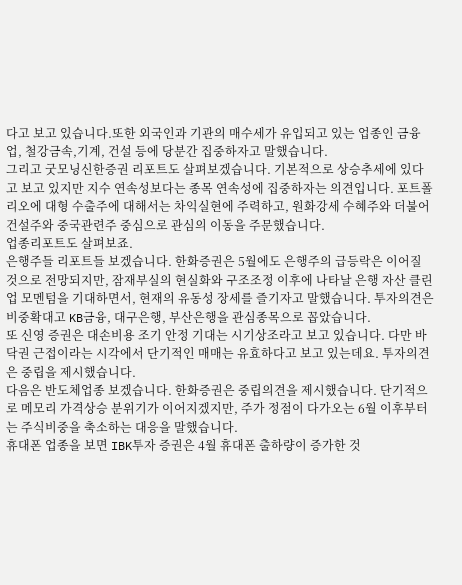다고 보고 있습니다.또한 외국인과 기관의 매수세가 유입되고 있는 업종인 금융업, 철강금속,기계, 건설 등에 당분간 집중하자고 말했습니다.
그리고 굿모닝신한증권 리포트도 살펴보겠습니다. 기본적으로 상승추세에 있다고 보고 있지만 지수 연속성보다는 종목 연속성에 집중하자는 의견입니다. 포트폴리오에 대형 수출주에 대해서는 차익실현에 주력하고, 원화강세 수혜주와 더불어 건설주와 중국관련주 중심으로 관심의 이동을 주문했습니다.
업종리포트도 살펴보죠.
은행주들 리포트들 보겠습니다. 한화증권은 5월에도 은행주의 급등락은 이어질 것으로 전망되지만, 잠재부실의 현실화와 구조조정 이후에 나타날 은행 자산 클린업 모멘텀을 기대하면서, 현재의 유동성 장세를 즐기자고 말했습니다. 투자의견은 비중확대고 KB금융, 대구은행, 부산은행을 관심종목으로 꼽았습니다.
또 신영 증권은 대손비용 조기 안정 기대는 시기상조라고 보고 있습니다. 다만 바닥권 근접이라는 시각에서 단기적인 매매는 유효하다고 보고 있는데요. 투자의견은 중립을 제시했습니다.
다음은 반도체업종 보겠습니다. 한화증권은 중립의견을 제시했습니다. 단기적으로 메모리 가격상승 분위기가 이어지겠지만, 주가 정점이 다가오는 6월 이후부터는 주식비중을 축소하는 대응을 말했습니다.
휴대폰 업종을 보면 IBK투자 증권은 4월 휴대폰 출하량이 증가한 것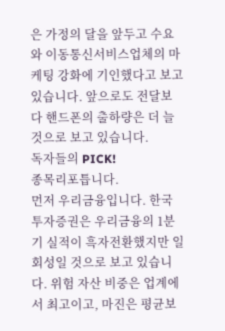은 가정의 달을 앞두고 수요와 이동통신서비스업체의 마케팅 강화에 기인했다고 보고 있습니다. 앞으로도 전달보다 핸드폰의 출하량은 더 늘 것으로 보고 있습니다.
독자들의 PICK!
종목리포틉니다.
먼저 우리금융입니다. 한국투자증권은 우리금융의 1분기 실적이 흑자전환했지만 일회성일 것으로 보고 있습니다. 위험 자산 비중은 업계에서 최고이고, 마진은 평균보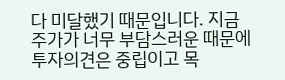다 미달했기 때문입니다. 지금 주가가 너무 부담스러운 때문에 투자의견은 중립이고 목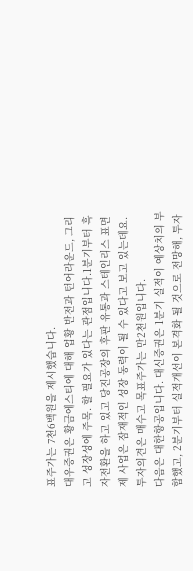표주가는 7천6백원을 제시했습니다.
대우증권은 황금에스티에 대해 업황 반전과 턴어라운드, 그리고 성장성에 주목. 할 필요가 있다는 관점입니다.1분기부터 흑자전환을 하고 있고 당진공장의 후판 유통과 스테인리스 표면제 사업은 잠재적인 성장 동력이 될 수 있다고 보고 있는데요. 투자의견은 매수고 목표주가는 만2천원입니다.
다음은 대한항공입니다. 대신증권은 1분기 실적이 예상치의 부합했고, 2분기부터 실적개선이 본격화 될 것으로 전망해, 투자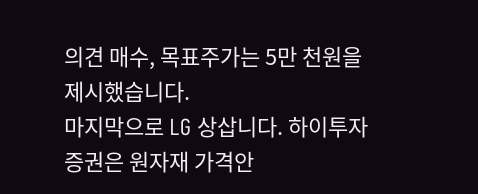의견 매수, 목표주가는 5만 천원을 제시했습니다.
마지막으로 LG 상삽니다. 하이투자증권은 원자재 가격안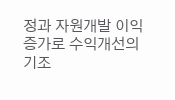정과 자원개발 이익증가로 수익개선의 기조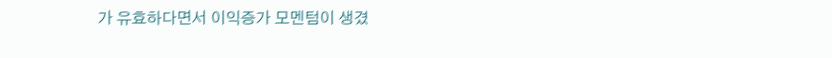가 유효하다면서 이익증가 모멘텀이 생겼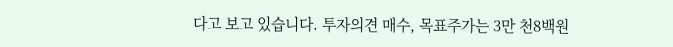다고 보고 있습니다. 투자의견 매수, 목표주가는 3만 천8백원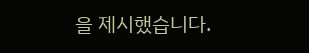을 제시했습니다.